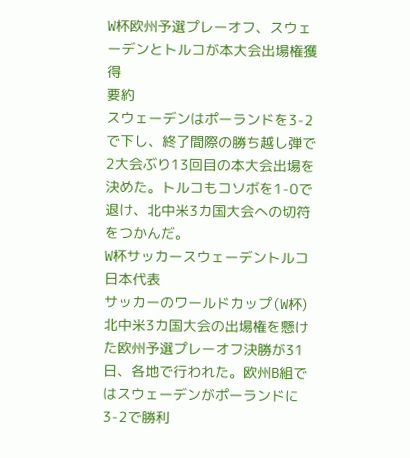W杯欧州予選プレーオフ、スウェーデンとトルコが本大会出場権獲得
要約
スウェーデンはポーランドを3-2で下し、終了間際の勝ち越し弾で2大会ぶり13回目の本大会出場を決めた。トルコもコソボを1-0で退け、北中米3カ国大会への切符をつかんだ。
W杯サッカースウェーデントルコ日本代表
サッカーのワールドカップ(W杯)北中米3カ国大会の出場権を懸けた欧州予選プレーオフ決勝が31日、各地で行われた。欧州B組ではスウェーデンがポーランドに3-2で勝利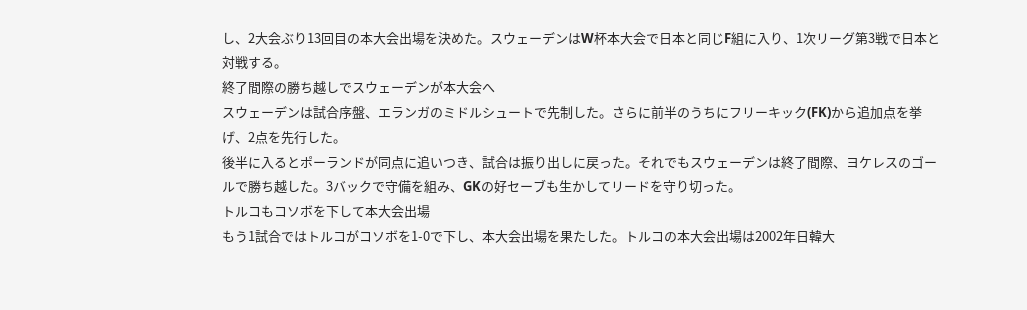し、2大会ぶり13回目の本大会出場を決めた。スウェーデンはW杯本大会で日本と同じF組に入り、1次リーグ第3戦で日本と対戦する。
終了間際の勝ち越しでスウェーデンが本大会へ
スウェーデンは試合序盤、エランガのミドルシュートで先制した。さらに前半のうちにフリーキック(FK)から追加点を挙げ、2点を先行した。
後半に入るとポーランドが同点に追いつき、試合は振り出しに戻った。それでもスウェーデンは終了間際、ヨケレスのゴールで勝ち越した。3バックで守備を組み、GKの好セーブも生かしてリードを守り切った。
トルコもコソボを下して本大会出場
もう1試合ではトルコがコソボを1-0で下し、本大会出場を果たした。トルコの本大会出場は2002年日韓大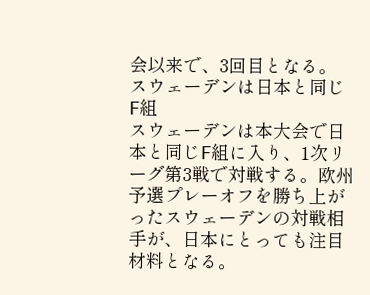会以来で、3回目となる。
スウェーデンは日本と同じF組
スウェーデンは本大会で日本と同じF組に入り、1次リーグ第3戦で対戦する。欧州予選プレーオフを勝ち上がったスウェーデンの対戦相手が、日本にとっても注目材料となる。